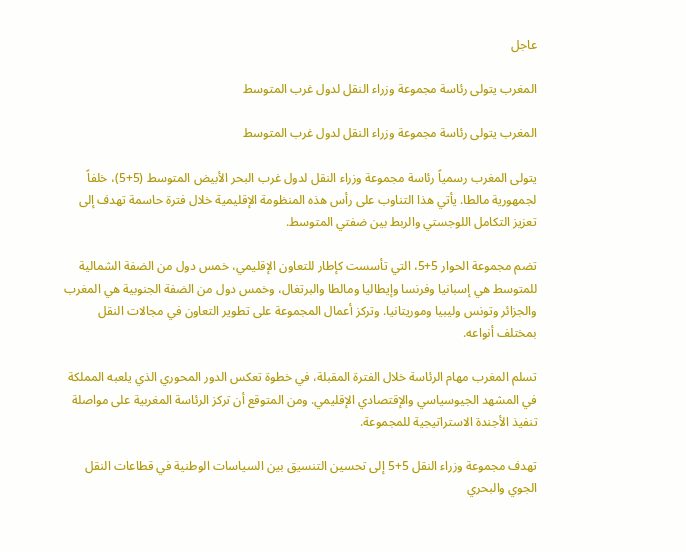عاجل

المغرب يتولى رئاسة مجموعة وزراء النقل لدول غرب المتوسط

المغرب يتولى رئاسة مجموعة وزراء النقل لدول غرب المتوسط

يتولى المغرب رسمياً رئاسة مجموعة وزراء النقل لدول غرب البحر الأبيض المتوسط (5+5)، خلفاً لجمهورية مالطا. يأتي هذا التناوب على رأس هذه المنظومة الإقليمية خلال فترة حاسمة تهدف إلى تعزيز التكامل اللوجستي والربط بين ضفتي المتوسط.

تضم مجموعة الحوار 5+5، التي تأسست كإطار للتعاون الإقليمي، خمس دول من الضفة الشمالية للمتوسط هي إسبانيا وفرنسا وإيطاليا ومالطا والبرتغال، وخمس دول من الضفة الجنوبية هي المغرب والجزائر وتونس وليبيا وموريتانيا. وتركز أعمال المجموعة على تطوير التعاون في مجالات النقل بمختلف أنواعه.

تسلم المغرب مهام الرئاسة خلال الفترة المقبلة، في خطوة تعكس الدور المحوري الذي يلعبه المملكة في المشهد الجيوسياسي والإقتصادي الإقليمي. ومن المتوقع أن تركز الرئاسة المغربية على مواصلة تنفيذ الأجندة الاستراتيجية للمجموعة.

تهدف مجموعة وزراء النقل 5+5 إلى تحسين التنسيق بين السياسات الوطنية في قطاعات النقل الجوي والبحري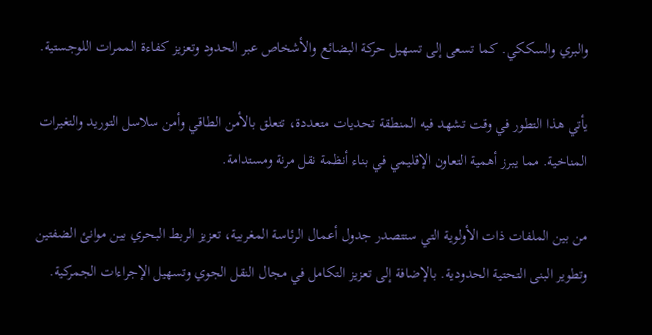والبري والسككي. كما تسعى إلى تسهيل حركة البضائع والأشخاص عبر الحدود وتعزيز كفاءة الممرات اللوجستية.

يأتي هذا التطور في وقت تشهد فيه المنطقة تحديات متعددة، تتعلق بالأمن الطاقي وأمن سلاسل التوريد والتغيرات المناخية. مما يبرز أهمية التعاون الإقليمي في بناء أنظمة نقل مرنة ومستدامة.

من بين الملفات ذات الأولوية التي ستتصدر جدول أعمال الرئاسة المغربية، تعزيز الربط البحري بين موانئ الضفتين وتطوير البنى التحتية الحدودية. بالإضافة إلى تعزيز التكامل في مجال النقل الجوي وتسهيل الإجراءات الجمركية.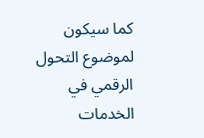كما سيكون لموضوع التحول الرقمي في الخدمات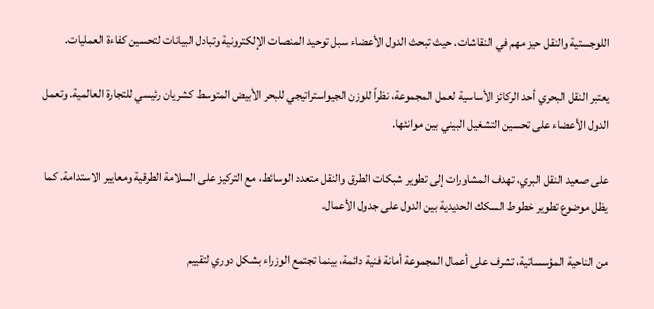اللوجستية والنقل حيز مهم في النقاشات. حيث تبحث الدول الأعضاء سبل توحيد المنصات الإلكترونية وتبادل البيانات لتحسين كفاءة العمليات.

يعتبر النقل البحري أحد الركائز الأساسية لعمل المجموعة، نظراً للوزن الجيواستراتيجي للبحر الأبيض المتوسط كشريان رئيسي للتجارة العالمية. وتعمل الدول الأعضاء على تحسين التشغيل البيني بين موانئها.

على صعيد النقل البري، تهدف المشاورات إلى تطوير شبكات الطرق والنقل متعدد الوسائط، مع التركيز على السلامة الطرقية ومعايير الاستدامة. كما يظل موضوع تطوير خطوط السكك الحديدية بين الدول على جدول الأعمال.

من الناحية المؤسساتية، تشرف على أعمال المجموعة أمانة فنية دائمة، بينما تجتمع الوزراء بشكل دوري لتقييم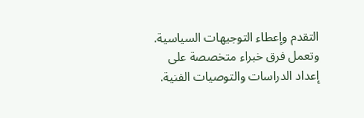التقدم وإعطاء التوجيهات السياسية. وتعمل فرق خبراء متخصصة على إعداد الدراسات والتوصيات الفنية.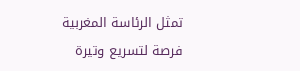تمثل الرئاسة المغربية فرصة لتسريع وتيرة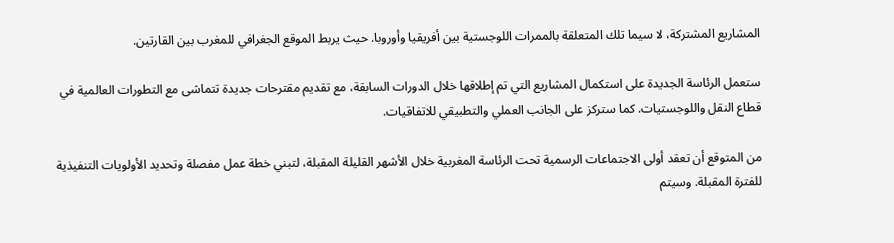المشاريع المشتركة، لا سيما تلك المتعلقة بالممرات اللوجستية بين أفريقيا وأوروبا. حيث يربط الموقع الجغرافي للمغرب بين القارتين.

ستعمل الرئاسة الجديدة على استكمال المشاريع التي تم إطلاقها خلال الدورات السابقة، مع تقديم مقترحات جديدة تتماشى مع التطورات العالمية في قطاع النقل واللوجستيات. كما ستركز على الجانب العملي والتطبيقي للاتفاقيات.

من المتوقع أن تعقد أولى الاجتماعات الرسمية تحت الرئاسة المغربية خلال الأشهر القليلة المقبلة، لتبني خطة عمل مفصلة وتحديد الأولويات التنفيذية للفترة المقبلة. وسيتم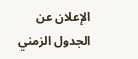الإعلان عن الجدول الزمني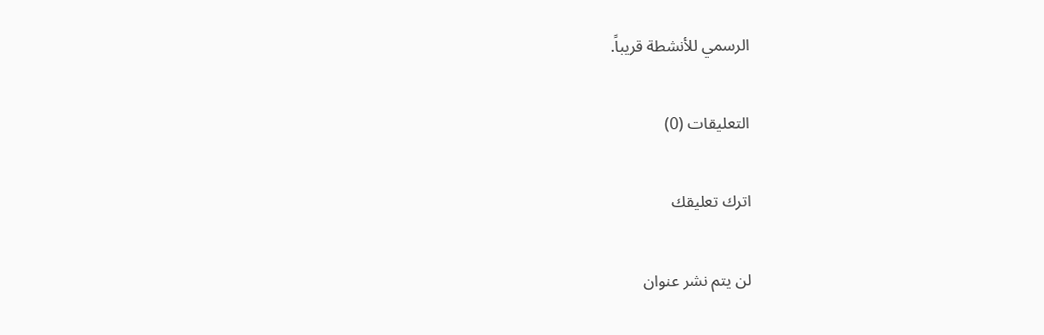الرسمي للأنشطة قريباً.

التعليقات (0)

اترك تعليقك

لن يتم نشر عنوان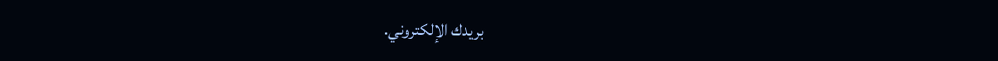بريدك الإلكتروني.